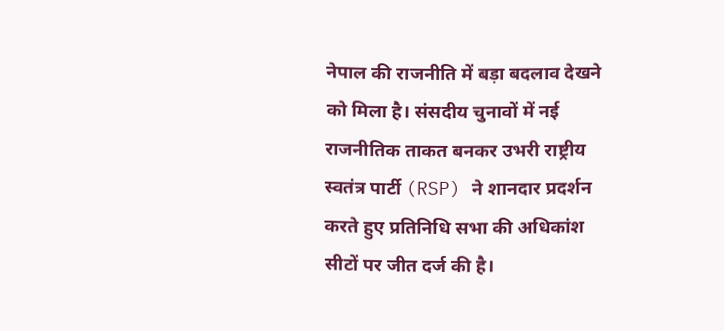नेपाल की राजनीति में बड़ा बदलाव देखने को मिला है। संसदीय चुनावों में नई राजनीतिक ताकत बनकर उभरी राष्ट्रीय स्वतंत्र पार्टी (RSP) ने शानदार प्रदर्शन करते हुए प्रतिनिधि सभा की अधिकांश सीटों पर जीत दर्ज की है।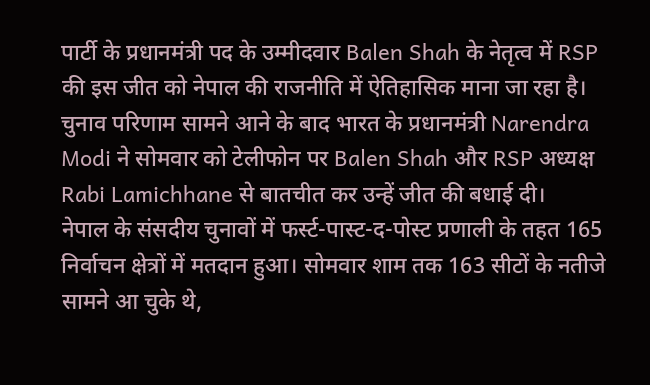पार्टी के प्रधानमंत्री पद के उम्मीदवार Balen Shah के नेतृत्व में RSP की इस जीत को नेपाल की राजनीति में ऐतिहासिक माना जा रहा है।
चुनाव परिणाम सामने आने के बाद भारत के प्रधानमंत्री Narendra Modi ने सोमवार को टेलीफोन पर Balen Shah और RSP अध्यक्ष Rabi Lamichhane से बातचीत कर उन्हें जीत की बधाई दी।
नेपाल के संसदीय चुनावों में फर्स्ट-पास्ट-द-पोस्ट प्रणाली के तहत 165 निर्वाचन क्षेत्रों में मतदान हुआ। सोमवार शाम तक 163 सीटों के नतीजे सामने आ चुके थे,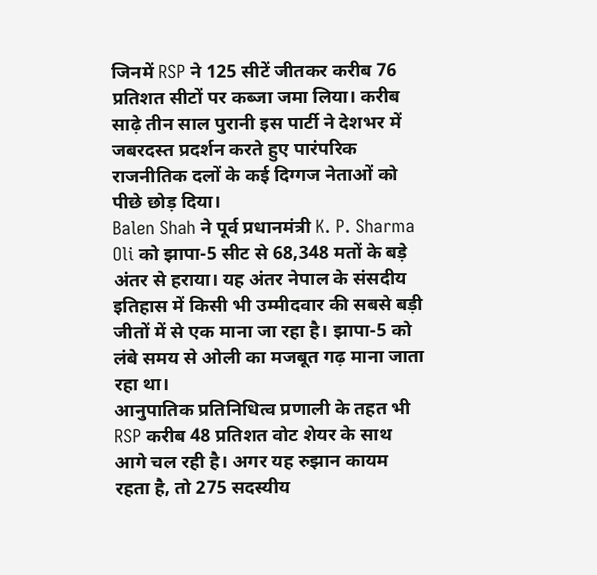जिनमें RSP ने 125 सीटें जीतकर करीब 76 प्रतिशत सीटों पर कब्जा जमा लिया। करीब साढ़े तीन साल पुरानी इस पार्टी ने देशभर में जबरदस्त प्रदर्शन करते हुए पारंपरिक राजनीतिक दलों के कई दिग्गज नेताओं को पीछे छोड़ दिया।
Balen Shah ने पूर्व प्रधानमंत्री K. P. Sharma Oli को झापा-5 सीट से 68,348 मतों के बड़े अंतर से हराया। यह अंतर नेपाल के संसदीय इतिहास में किसी भी उम्मीदवार की सबसे बड़ी जीतों में से एक माना जा रहा है। झापा-5 को लंबे समय से ओली का मजबूत गढ़ माना जाता रहा था।
आनुपातिक प्रतिनिधित्व प्रणाली के तहत भी RSP करीब 48 प्रतिशत वोट शेयर के साथ आगे चल रही है। अगर यह रुझान कायम रहता है, तो 275 सदस्यीय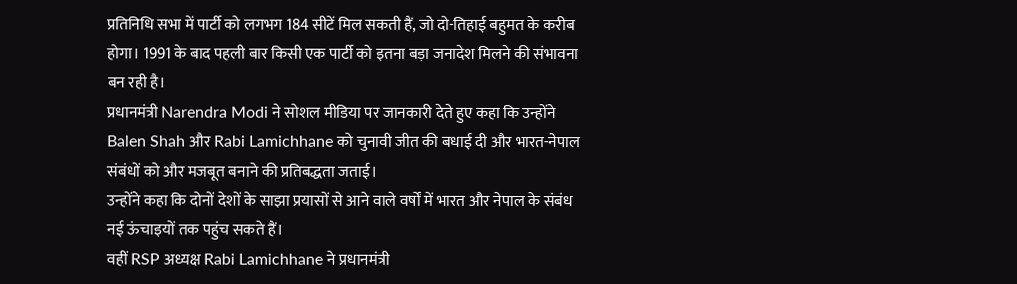प्रतिनिधि सभा में पार्टी को लगभग 184 सीटें मिल सकती हैं, जो दो-तिहाई बहुमत के करीब होगा। 1991 के बाद पहली बार किसी एक पार्टी को इतना बड़ा जनादेश मिलने की संभावना बन रही है।
प्रधानमंत्री Narendra Modi ने सोशल मीडिया पर जानकारी देते हुए कहा कि उन्होंने Balen Shah और Rabi Lamichhane को चुनावी जीत की बधाई दी और भारत-नेपाल संबंधों को और मजबूत बनाने की प्रतिबद्धता जताई।
उन्होंने कहा कि दोनों देशों के साझा प्रयासों से आने वाले वर्षों में भारत और नेपाल के संबंध नई ऊंचाइयों तक पहुंच सकते हैं।
वहीं RSP अध्यक्ष Rabi Lamichhane ने प्रधानमंत्री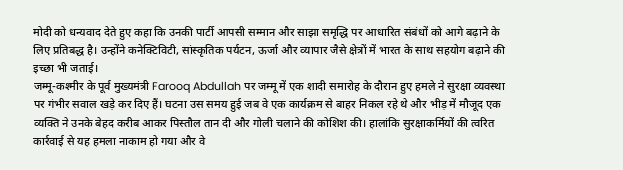मोदी को धन्यवाद देते हुए कहा कि उनकी पार्टी आपसी सम्मान और साझा समृद्धि पर आधारित संबंधों को आगे बढ़ाने के लिए प्रतिबद्ध है। उन्होंने कनेक्टिविटी, सांस्कृतिक पर्यटन, ऊर्जा और व्यापार जैसे क्षेत्रों में भारत के साथ सहयोग बढ़ाने की इच्छा भी जताई।
जम्मू-कश्मीर के पूर्व मुख्यमंत्री Farooq Abdullah पर जम्मू में एक शादी समारोह के दौरान हुए हमले ने सुरक्षा व्यवस्था पर गंभीर सवाल खड़े कर दिए हैं। घटना उस समय हुई जब वे एक कार्यक्रम से बाहर निकल रहे थे और भीड़ में मौजूद एक व्यक्ति ने उनके बेहद करीब आकर पिस्तौल तान दी और गोली चलाने की कोशिश की। हालांकि सुरक्षाकर्मियों की त्वरित कार्रवाई से यह हमला नाकाम हो गया और वे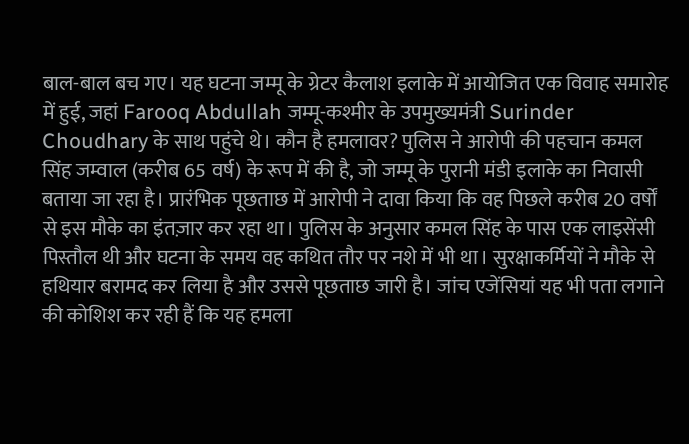बाल-बाल बच गए। यह घटना जम्मू के ग्रेटर कैलाश इलाके में आयोजित एक विवाह समारोह में हुई, जहां Farooq Abdullah जम्मू-कश्मीर के उपमुख्यमंत्री Surinder Choudhary के साथ पहुंचे थे। कौन है हमलावर? पुलिस ने आरोपी की पहचान कमल सिंह जम्वाल (करीब 65 वर्ष) के रूप में की है, जो जम्मू के पुरानी मंडी इलाके का निवासी बताया जा रहा है। प्रारंभिक पूछताछ में आरोपी ने दावा किया कि वह पिछले करीब 20 वर्षों से इस मौके का इंतज़ार कर रहा था। पुलिस के अनुसार कमल सिंह के पास एक लाइसेंसी पिस्तौल थी और घटना के समय वह कथित तौर पर नशे में भी था। सुरक्षाकर्मियों ने मौके से हथियार बरामद कर लिया है और उससे पूछताछ जारी है। जांच एजेंसियां यह भी पता लगाने की कोशिश कर रही हैं कि यह हमला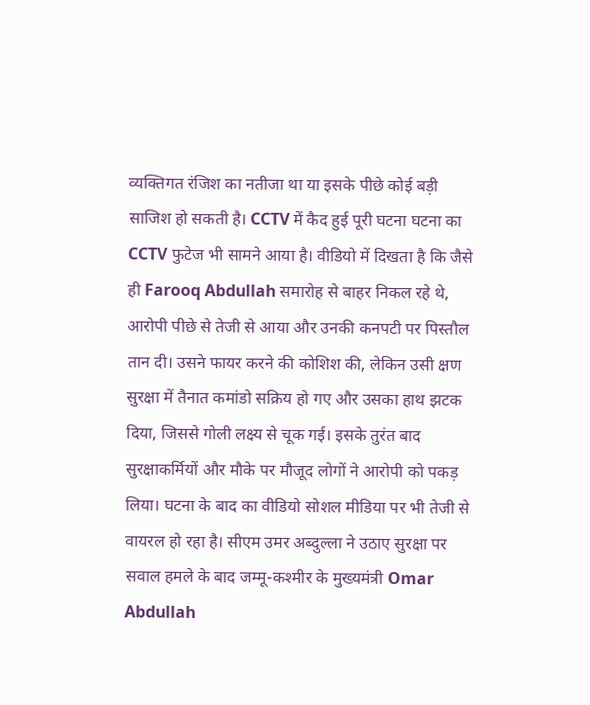व्यक्तिगत रंजिश का नतीजा था या इसके पीछे कोई बड़ी साजिश हो सकती है। CCTV में कैद हुई पूरी घटना घटना का CCTV फुटेज भी सामने आया है। वीडियो में दिखता है कि जैसे ही Farooq Abdullah समारोह से बाहर निकल रहे थे, आरोपी पीछे से तेजी से आया और उनकी कनपटी पर पिस्तौल तान दी। उसने फायर करने की कोशिश की, लेकिन उसी क्षण सुरक्षा में तैनात कमांडो सक्रिय हो गए और उसका हाथ झटक दिया, जिससे गोली लक्ष्य से चूक गई। इसके तुरंत बाद सुरक्षाकर्मियों और मौके पर मौजूद लोगों ने आरोपी को पकड़ लिया। घटना के बाद का वीडियो सोशल मीडिया पर भी तेजी से वायरल हो रहा है। सीएम उमर अब्दुल्ला ने उठाए सुरक्षा पर सवाल हमले के बाद जम्मू-कश्मीर के मुख्यमंत्री Omar Abdullah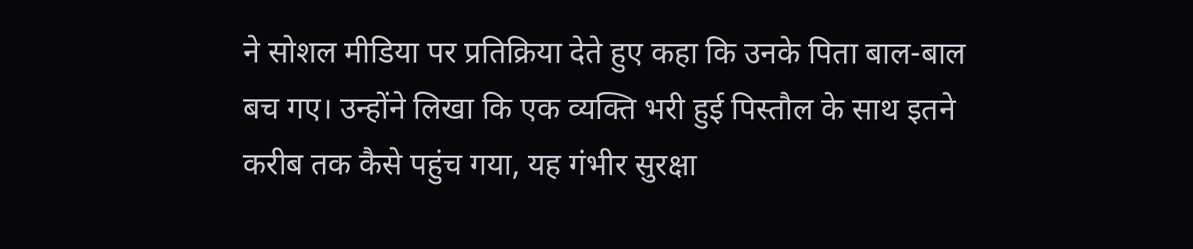ने सोशल मीडिया पर प्रतिक्रिया देते हुए कहा कि उनके पिता बाल-बाल बच गए। उन्होंने लिखा कि एक व्यक्ति भरी हुई पिस्तौल के साथ इतने करीब तक कैसे पहुंच गया, यह गंभीर सुरक्षा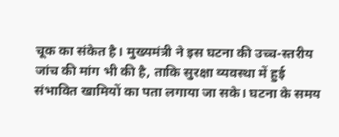चूक का संकेत है। मुख्यमंत्री ने इस घटना की उच्च-स्तरीय जांच की मांग भी की है, ताकि सुरक्षा व्यवस्था में हुई संभावित खामियों का पता लगाया जा सके। घटना के समय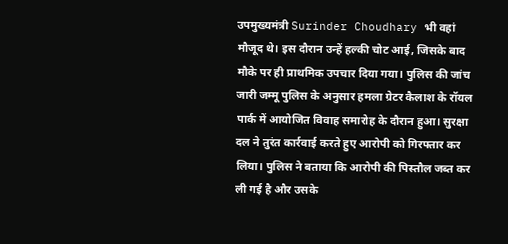उपमुख्यमंत्री Surinder Choudhary भी वहां मौजूद थे। इस दौरान उन्हें हल्की चोट आई, जिसके बाद मौके पर ही प्राथमिक उपचार दिया गया। पुलिस की जांच जारी जम्मू पुलिस के अनुसार हमला ग्रेटर कैलाश के रॉयल पार्क में आयोजित विवाह समारोह के दौरान हुआ। सुरक्षा दल ने तुरंत कार्रवाई करते हुए आरोपी को गिरफ्तार कर लिया। पुलिस ने बताया कि आरोपी की पिस्तौल जब्त कर ली गई है और उसके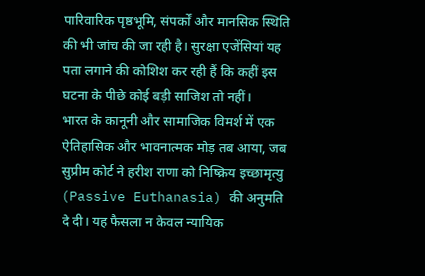पारिवारिक पृष्ठभूमि, संपर्कों और मानसिक स्थिति की भी जांच की जा रही है। सुरक्षा एजेंसियां यह पता लगाने की कोशिश कर रही हैं कि कहीं इस घटना के पीछे कोई बड़ी साजिश तो नहीं।
भारत के कानूनी और सामाजिक विमर्श में एक ऐतिहासिक और भावनात्मक मोड़ तब आया, जब सुप्रीम कोर्ट ने हरीश राणा को निष्क्रिय इच्छामृत्यु (Passive Euthanasia) की अनुमति दे दी। यह फैसला न केवल न्यायिक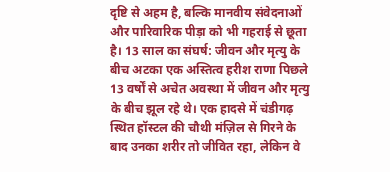दृष्टि से अहम है, बल्कि मानवीय संवेदनाओं और पारिवारिक पीड़ा को भी गहराई से छूता है। 13 साल का संघर्ष: जीवन और मृत्यु के बीच अटका एक अस्तित्व हरीश राणा पिछले 13 वर्षों से अचेत अवस्था में जीवन और मृत्यु के बीच झूल रहे थे। एक हादसे में चंडीगढ़ स्थित हॉस्टल की चौथी मंज़िल से गिरने के बाद उनका शरीर तो जीवित रहा, लेकिन वे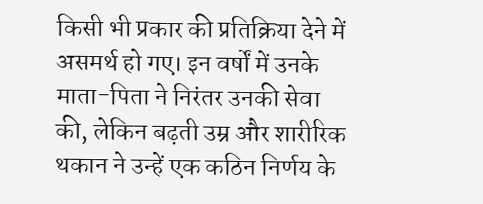किसी भी प्रकार की प्रतिक्रिया देने में असमर्थ हो गए। इन वर्षों में उनके माता-पिता ने निरंतर उनकी सेवा की, लेकिन बढ़ती उम्र और शारीरिक थकान ने उन्हें एक कठिन निर्णय के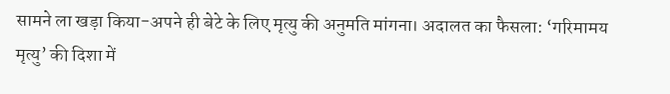सामने ला खड़ा किया-अपने ही बेटे के लिए मृत्यु की अनुमति मांगना। अदालत का फैसला: ‘गरिमामय मृत्यु’ की दिशा में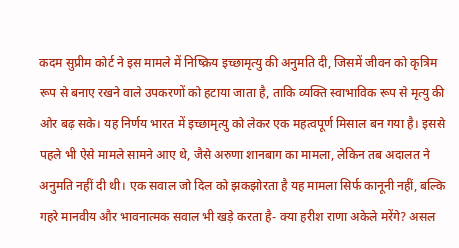कदम सुप्रीम कोर्ट ने इस मामले में निष्क्रिय इच्छामृत्यु की अनुमति दी, जिसमें जीवन को कृत्रिम रूप से बनाए रखने वाले उपकरणों को हटाया जाता है, ताकि व्यक्ति स्वाभाविक रूप से मृत्यु की ओर बढ़ सके। यह निर्णय भारत में इच्छामृत्यु को लेकर एक महत्वपूर्ण मिसाल बन गया है। इससे पहले भी ऐसे मामले सामने आए थे, जैसे अरुणा शानबाग का मामला, लेकिन तब अदालत ने अनुमति नहीं दी थी। एक सवाल जो दिल को झकझोरता है यह मामला सिर्फ कानूनी नहीं, बल्कि गहरे मानवीय और भावनात्मक सवाल भी खड़े करता है- क्या हरीश राणा अकेले मरेंगे? असल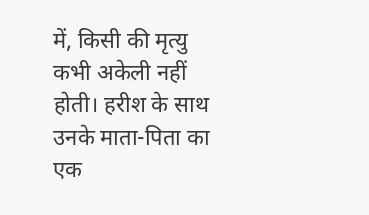में, किसी की मृत्यु कभी अकेली नहीं होती। हरीश के साथ उनके माता-पिता का एक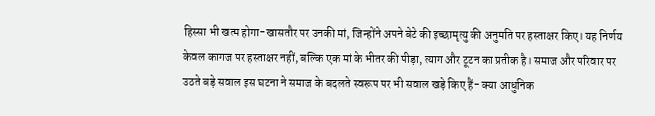हिस्सा भी खत्म होगा-खासतौर पर उनकी मां, जिन्होंने अपने बेटे की इच्छामृत्यु की अनुमति पर हस्ताक्षर किए। यह निर्णय केवल कागज पर हस्ताक्षर नहीं, बल्कि एक मां के भीतर की पीड़ा, त्याग और टूटन का प्रतीक है। समाज और परिवार पर उठते बड़े सवाल इस घटना ने समाज के बदलते स्वरूप पर भी सवाल खड़े किए हैं- क्या आधुनिक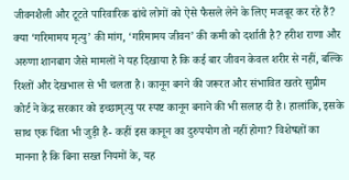जीवनशैली और टूटते पारिवारिक ढांचे लोगों को ऐसे फैसले लेने के लिए मजबूर कर रहे हैं? क्या ‘गरिमामय मृत्यु’ की मांग, ‘गरिमामय जीवन’ की कमी को दर्शाती है? हरीश राणा और अरुणा शानबाग जैसे मामलों ने यह दिखाया है कि कई बार जीवन केवल शरीर से नहीं, बल्कि रिश्तों और देखभाल से भी चलता है। कानून बनने की जरूरत और संभावित खतरे सुप्रीम कोर्ट ने केंद्र सरकार को इच्छामृत्यु पर स्पष्ट कानून बनाने की भी सलाह दी है। हालांकि, इसके साथ एक चिंता भी जुड़ी है- कहीं इस कानून का दुरुपयोग तो नहीं होगा? विशेषज्ञों का मानना है कि बिना सख्त नियमों के, यह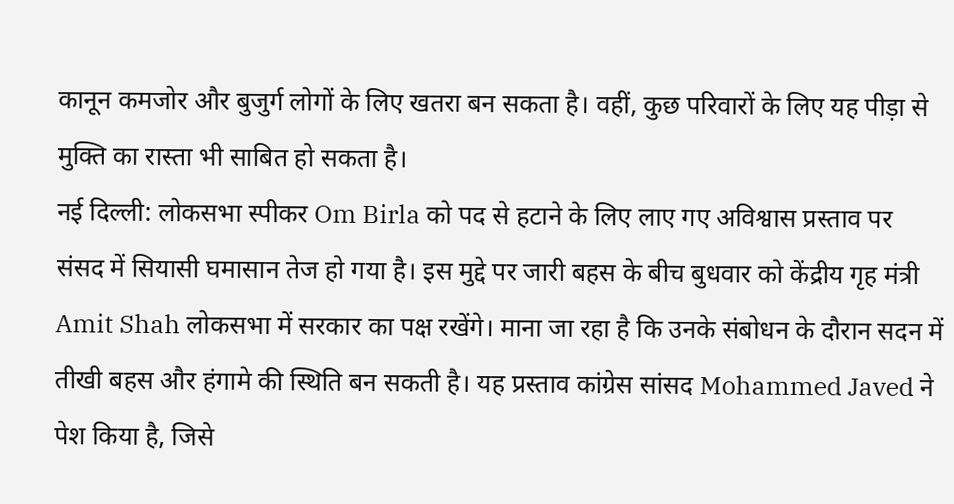कानून कमजोर और बुजुर्ग लोगों के लिए खतरा बन सकता है। वहीं, कुछ परिवारों के लिए यह पीड़ा से मुक्ति का रास्ता भी साबित हो सकता है।
नई दिल्ली: लोकसभा स्पीकर Om Birla को पद से हटाने के लिए लाए गए अविश्वास प्रस्ताव पर संसद में सियासी घमासान तेज हो गया है। इस मुद्दे पर जारी बहस के बीच बुधवार को केंद्रीय गृह मंत्री Amit Shah लोकसभा में सरकार का पक्ष रखेंगे। माना जा रहा है कि उनके संबोधन के दौरान सदन में तीखी बहस और हंगामे की स्थिति बन सकती है। यह प्रस्ताव कांग्रेस सांसद Mohammed Javed ने पेश किया है, जिसे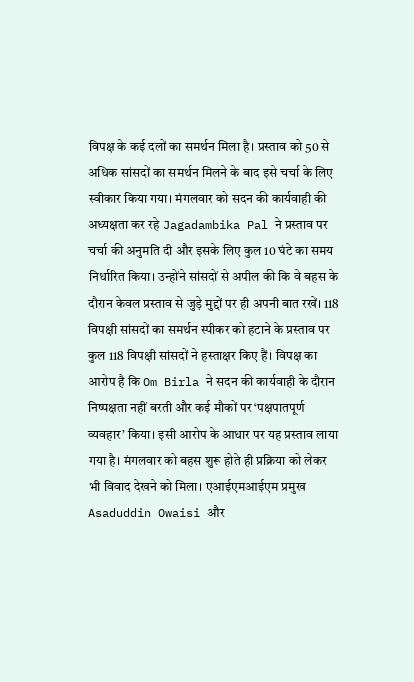विपक्ष के कई दलों का समर्थन मिला है। प्रस्ताव को 50 से अधिक सांसदों का समर्थन मिलने के बाद इसे चर्चा के लिए स्वीकार किया गया। मंगलवार को सदन की कार्यवाही की अध्यक्षता कर रहे Jagadambika Pal ने प्रस्ताव पर चर्चा की अनुमति दी और इसके लिए कुल 10 घंटे का समय निर्धारित किया। उन्होंने सांसदों से अपील की कि वे बहस के दौरान केवल प्रस्ताव से जुड़े मुद्दों पर ही अपनी बात रखें। 118 विपक्षी सांसदों का समर्थन स्पीकर को हटाने के प्रस्ताव पर कुल 118 विपक्षी सांसदों ने हस्ताक्षर किए हैं। विपक्ष का आरोप है कि Om Birla ने सदन की कार्यवाही के दौरान निष्पक्षता नहीं बरती और कई मौकों पर ‘पक्षपातपूर्ण व्यवहार’ किया। इसी आरोप के आधार पर यह प्रस्ताव लाया गया है। मंगलवार को बहस शुरू होते ही प्रक्रिया को लेकर भी विवाद देखने को मिला। एआईएमआईएम प्रमुख Asaduddin Owaisi और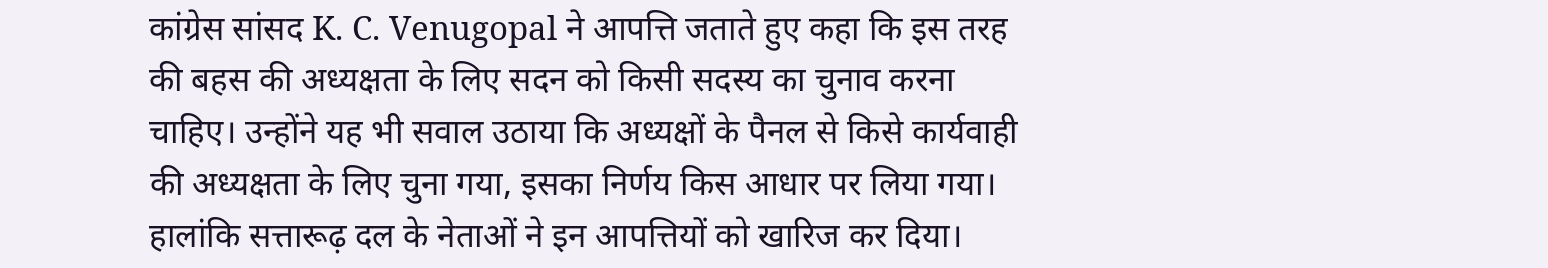कांग्रेस सांसद K. C. Venugopal ने आपत्ति जताते हुए कहा कि इस तरह की बहस की अध्यक्षता के लिए सदन को किसी सदस्य का चुनाव करना चाहिए। उन्होंने यह भी सवाल उठाया कि अध्यक्षों के पैनल से किसे कार्यवाही की अध्यक्षता के लिए चुना गया, इसका निर्णय किस आधार पर लिया गया। हालांकि सत्तारूढ़ दल के नेताओं ने इन आपत्तियों को खारिज कर दिया।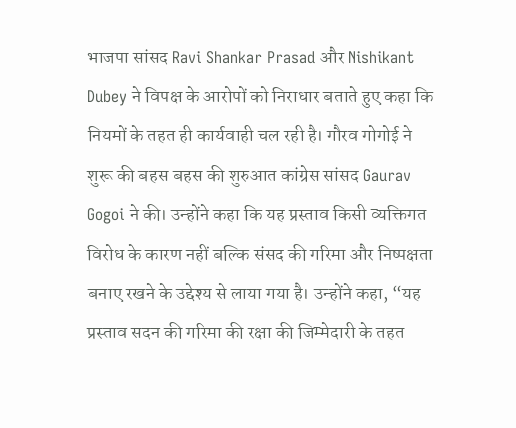भाजपा सांसद Ravi Shankar Prasad और Nishikant Dubey ने विपक्ष के आरोपों को निराधार बताते हुए कहा कि नियमों के तहत ही कार्यवाही चल रही है। गौरव गोगोई ने शुरू की बहस बहस की शुरुआत कांग्रेस सांसद Gaurav Gogoi ने की। उन्होंने कहा कि यह प्रस्ताव किसी व्यक्तिगत विरोध के कारण नहीं बल्कि संसद की गरिमा और निष्पक्षता बनाए रखने के उद्देश्य से लाया गया है। उन्होंने कहा, “यह प्रस्ताव सदन की गरिमा की रक्षा की जिम्मेदारी के तहत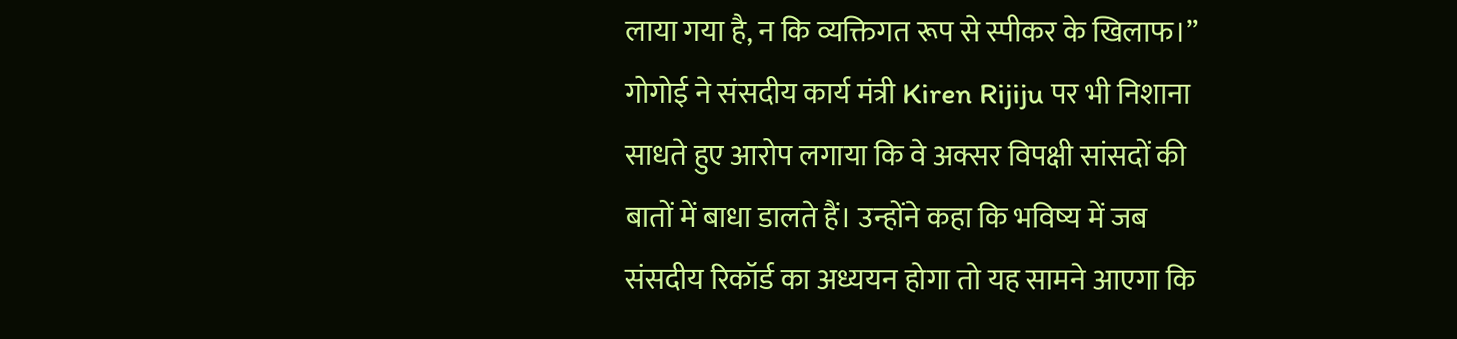लाया गया है, न कि व्यक्तिगत रूप से स्पीकर के खिलाफ।” गोगोई ने संसदीय कार्य मंत्री Kiren Rijiju पर भी निशाना साधते हुए आरोप लगाया कि वे अक्सर विपक्षी सांसदों की बातों में बाधा डालते हैं। उन्होंने कहा कि भविष्य में जब संसदीय रिकॉर्ड का अध्ययन होगा तो यह सामने आएगा कि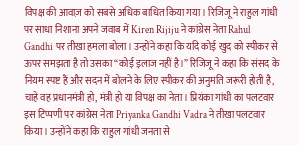विपक्ष की आवाज़ को सबसे अधिक बाधित किया गया। रिजिजू ने राहुल गांधी पर साधा निशाना अपने जवाब में Kiren Rijiju ने कांग्रेस नेता Rahul Gandhi पर तीखा हमला बोला। उन्होंने कहा कि यदि कोई खुद को स्पीकर से ऊपर समझता है तो उसका “कोई इलाज नहीं है।” रिजिजू ने कहा कि संसद के नियम स्पष्ट हैं और सदन में बोलने के लिए स्पीकर की अनुमति जरूरी होती है, चाहे वह प्रधानमंत्री हो, मंत्री हो या विपक्ष का नेता। प्रियंका गांधी का पलटवार इस टिप्पणी पर कांग्रेस नेता Priyanka Gandhi Vadra ने तीखा पलटवार किया। उन्होंने कहा कि राहुल गांधी जनता से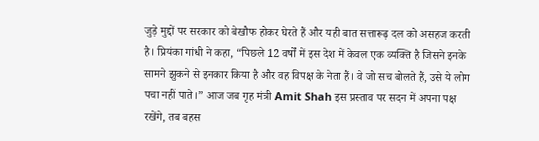जुड़े मुद्दों पर सरकार को बेखौफ होकर घेरते हैं और यही बात सत्तारूढ़ दल को असहज करती है। प्रियंका गांधी ने कहा, “पिछले 12 वर्षों में इस देश में केवल एक व्यक्ति है जिसने इनके सामने झुकने से इनकार किया है और वह विपक्ष के नेता हैं। वे जो सच बोलते हैं, उसे ये लोग पचा नहीं पाते।” आज जब गृह मंत्री Amit Shah इस प्रस्ताव पर सदन में अपना पक्ष रखेंगे, तब बहस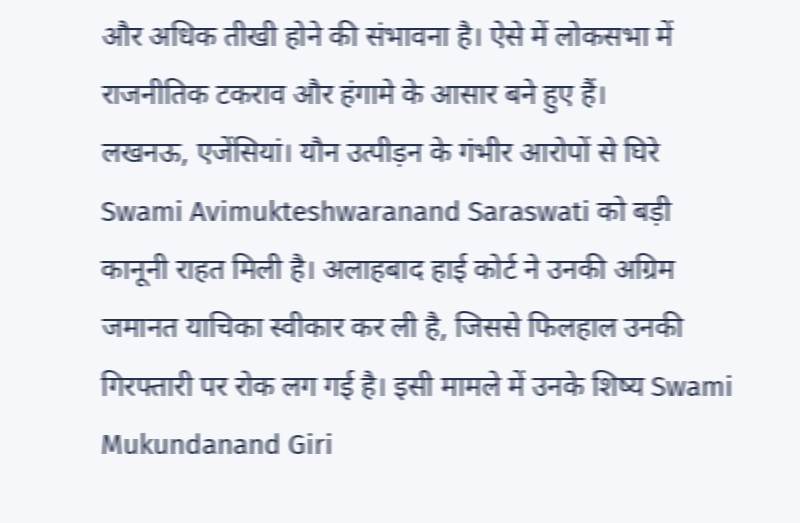और अधिक तीखी होने की संभावना है। ऐसे में लोकसभा में राजनीतिक टकराव और हंगामे के आसार बने हुए हैं।
लखनऊ, एजेंसियां। यौन उत्पीड़न के गंभीर आरोपों से घिरे Swami Avimukteshwaranand Saraswati को बड़ी कानूनी राहत मिली है। अलाहबाद हाई कोर्ट ने उनकी अग्रिम जमानत याचिका स्वीकार कर ली है, जिससे फिलहाल उनकी गिरफ्तारी पर रोक लग गई है। इसी मामले में उनके शिष्य Swami Mukundanand Giri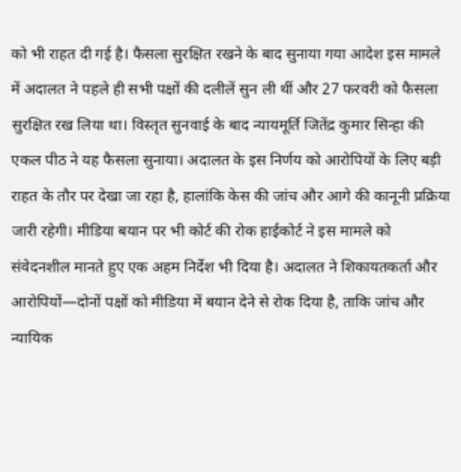को भी राहत दी गई है। फैसला सुरक्षित रखने के बाद सुनाया गया आदेश इस मामले में अदालत ने पहले ही सभी पक्षों की दलीलें सुन ली थीं और 27 फरवरी को फैसला सुरक्षित रख लिया था। विस्तृत सुनवाई के बाद न्यायमूर्ति जितेंद्र कुमार सिन्हा की एकल पीठ ने यह फैसला सुनाया। अदालत के इस निर्णय को आरोपियों के लिए बड़ी राहत के तौर पर देखा जा रहा है, हालांकि केस की जांच और आगे की कानूनी प्रक्रिया जारी रहेगी। मीडिया बयान पर भी कोर्ट की रोक हाईकोर्ट ने इस मामले को संवेदनशील मानते हुए एक अहम निर्देश भी दिया है। अदालत ने शिकायतकर्ता और आरोपियों—दोनों पक्षों को मीडिया में बयान देने से रोक दिया है, ताकि जांच और न्यायिक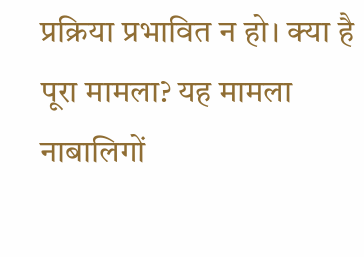प्रक्रिया प्रभावित न हो। क्या है पूरा मामला? यह मामला नाबालिगों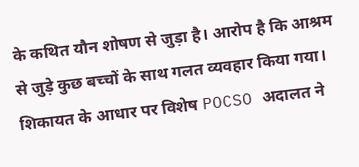के कथित यौन शोषण से जुड़ा है। आरोप है कि आश्रम से जुड़े कुछ बच्चों के साथ गलत व्यवहार किया गया। शिकायत के आधार पर विशेष POCSO अदालत ने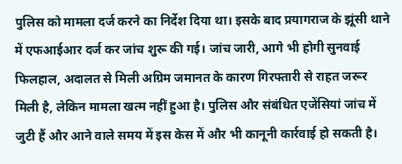पुलिस को मामला दर्ज करने का निर्देश दिया था। इसके बाद प्रयागराज के झूंसी थाने में एफआईआर दर्ज कर जांच शुरू की गई। जांच जारी, आगे भी होगी सुनवाई फिलहाल, अदालत से मिली अग्रिम जमानत के कारण गिरफ्तारी से राहत जरूर मिली है, लेकिन मामला खत्म नहीं हुआ है। पुलिस और संबंधित एजेंसियां जांच में जुटी हैं और आने वाले समय में इस केस में और भी कानूनी कार्रवाई हो सकती है।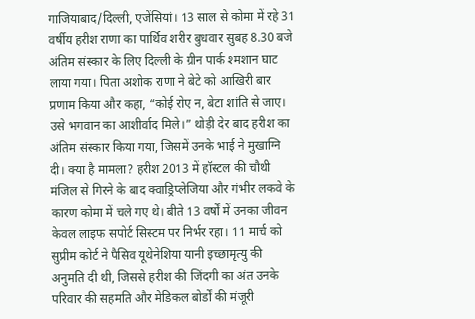गाजियाबाद/दिल्ली, एजेंसियां। 13 साल से कोमा में रहे 31 वर्षीय हरीश राणा का पार्थिव शरीर बुधवार सुबह 8.30 बजे अंतिम संस्कार के लिए दिल्ली के ग्रीन पार्क श्मशान घाट लाया गया। पिता अशोक राणा ने बेटे को आखिरी बार प्रणाम किया और कहा, “कोई रोए न, बेटा शांति से जाए। उसे भगवान का आशीर्वाद मिले।” थोड़ी देर बाद हरीश का अंतिम संस्कार किया गया, जिसमें उनके भाई ने मुखाग्नि दी। क्या है मामला? हरीश 2013 में हॉस्टल की चौथी मंजिल से गिरने के बाद क्वाड्रिप्लेजिया और गंभीर लकवे के कारण कोमा में चले गए थे। बीते 13 वर्षों में उनका जीवन केवल लाइफ सपोर्ट सिस्टम पर निर्भर रहा। 11 मार्च को सुप्रीम कोर्ट ने पैसिव यूथेनेशिया यानी इच्छामृत्यु की अनुमति दी थी, जिससे हरीश की जिंदगी का अंत उनके परिवार की सहमति और मेडिकल बोर्डों की मंजूरी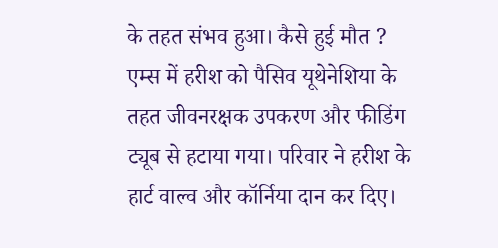के तहत संभव हुआ। कैसे हुई मौत ? एम्स में हरीश को पैसिव यूथेनेशिया के तहत जीवनरक्षक उपकरण और फीडिंग ट्यूब से हटाया गया। परिवार ने हरीश के हार्ट वाल्व और कॉर्निया दान कर दिए।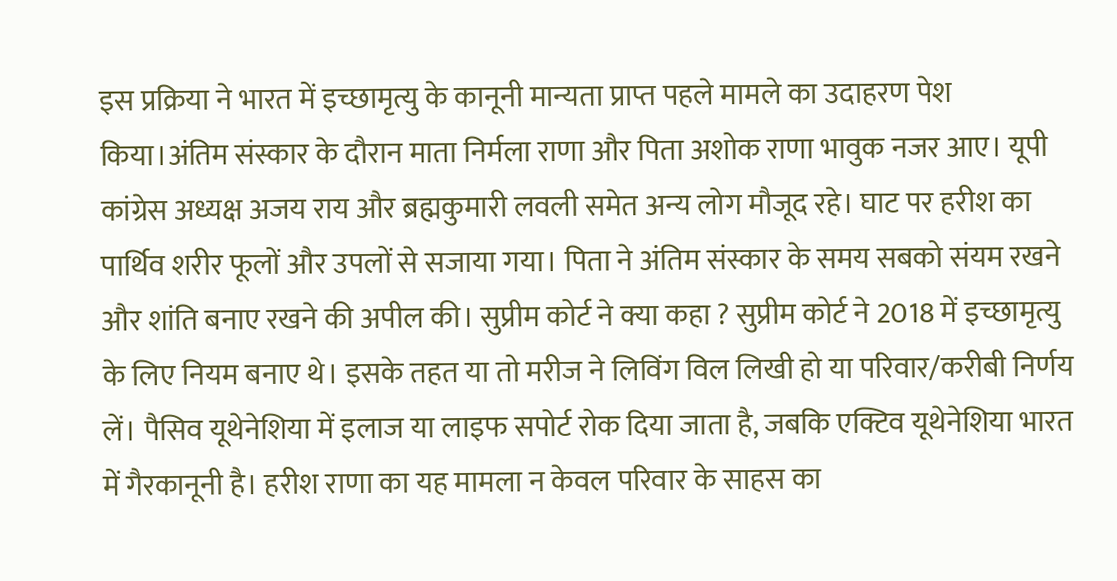इस प्रक्रिया ने भारत में इच्छामृत्यु के कानूनी मान्यता प्राप्त पहले मामले का उदाहरण पेश किया।अंतिम संस्कार के दौरान माता निर्मला राणा और पिता अशोक राणा भावुक नजर आए। यूपी कांग्रेस अध्यक्ष अजय राय और ब्रह्मकुमारी लवली समेत अन्य लोग मौजूद रहे। घाट पर हरीश का पार्थिव शरीर फूलों और उपलों से सजाया गया। पिता ने अंतिम संस्कार के समय सबको संयम रखने और शांति बनाए रखने की अपील की। सुप्रीम कोर्ट ने क्या कहा ? सुप्रीम कोर्ट ने 2018 में इच्छामृत्यु के लिए नियम बनाए थे। इसके तहत या तो मरीज ने लिविंग विल लिखी हो या परिवार/करीबी निर्णय लें। पैसिव यूथेनेशिया में इलाज या लाइफ सपोर्ट रोक दिया जाता है, जबकि एक्टिव यूथेनेशिया भारत में गैरकानूनी है। हरीश राणा का यह मामला न केवल परिवार के साहस का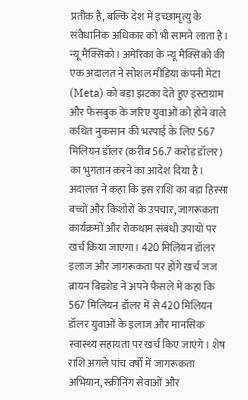प्रतीक है, बल्कि देश में इच्छामृत्यु के संवैधानिक अधिकार को भी सामने लाता है।
न्यू मैक्सिको। अमेरिका के न्यू मैक्सिको की एक अदालत ने सोशल मीडिया कंपनी मेटा (Meta) को बड़ा झटका देते हुए इंस्टाग्राम और फेसबुक के जरिए युवाओं को होने वाले कथित नुकसान की भरपाई के लिए 567 मिलियन डॉलर (करीब 56.7 करोड़ डॉलर) का भुगतान करने का आदेश दिया है। अदालत ने कहा कि इस राशि का बड़ा हिस्सा बच्चों और किशोरों के उपचार, जागरूकता कार्यक्रमों और रोकथाम संबंधी उपायों पर खर्च किया जाएगा। 420 मिलियन डॉलर इलाज और जागरूकता पर होंगे खर्च जज ब्रायन बिडशेड ने अपने फैसले में कहा कि 567 मिलियन डॉलर में से 420 मिलियन डॉलर युवाओं के इलाज और मानसिक स्वास्थ्य सहायता पर खर्च किए जाएंगे। शेष राशि अगले पांच वर्षों में जागरूकता अभियान, स्क्रीनिंग सेवाओं और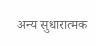अन्य सुधारात्मक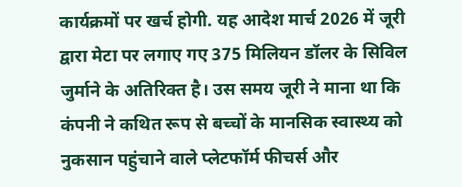कार्यक्रमों पर खर्च होगी. यह आदेश मार्च 2026 में जूरी द्वारा मेटा पर लगाए गए 375 मिलियन डॉलर के सिविल जुर्माने के अतिरिक्त है। उस समय जूरी ने माना था कि कंपनी ने कथित रूप से बच्चों के मानसिक स्वास्थ्य को नुकसान पहुंचाने वाले प्लेटफॉर्म फीचर्स और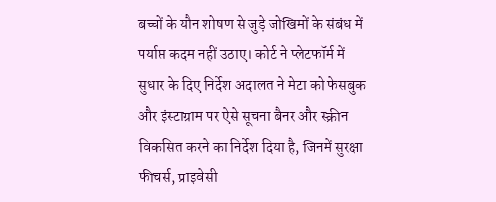बच्चों के यौन शोषण से जुड़े जोखिमों के संबंध में पर्याप्त कदम नहीं उठाए। कोर्ट ने प्लेटफॉर्म में सुधार के दिए निर्देश अदालत ने मेटा को फेसबुक और इंस्टाग्राम पर ऐसे सूचना बैनर और स्क्रीन विकसित करने का निर्देश दिया है, जिनमें सुरक्षा फीचर्स, प्राइवेसी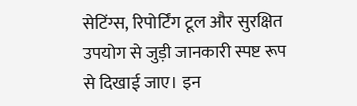सेटिंग्स, रिपोर्टिंग टूल और सुरक्षित उपयोग से जुड़ी जानकारी स्पष्ट रूप से दिखाई जाए। इन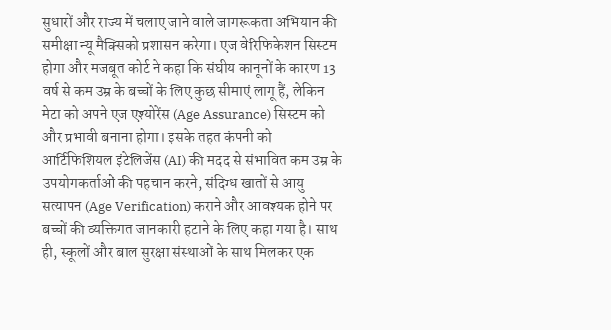सुधारों और राज्य में चलाए जाने वाले जागरूकता अभियान की समीक्षा न्यू मैक्सिको प्रशासन करेगा। एज वेरिफिकेशन सिस्टम होगा और मजबूत कोर्ट ने कहा कि संघीय कानूनों के कारण 13 वर्ष से कम उम्र के बच्चों के लिए कुछ सीमाएं लागू हैं, लेकिन मेटा को अपने एज एश्योरेंस (Age Assurance) सिस्टम को और प्रभावी बनाना होगा। इसके तहत कंपनी को आर्टिफिशियल इंटेलिजेंस (AI) की मदद से संभावित कम उम्र के उपयोगकर्ताओं की पहचान करने, संदिग्ध खातों से आयु सत्यापन (Age Verification) कराने और आवश्यक होने पर बच्चों की व्यक्तिगत जानकारी हटाने के लिए कहा गया है। साथ ही, स्कूलों और बाल सुरक्षा संस्थाओं के साथ मिलकर एक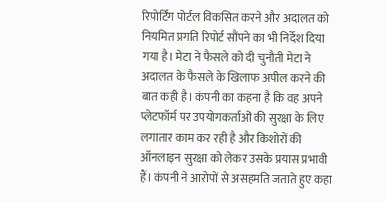रिपोर्टिंग पोर्टल विकसित करने और अदालत को नियमित प्रगति रिपोर्ट सौंपने का भी निर्देश दिया गया है। मेटा ने फैसले को दी चुनौती मेटा ने अदालत के फैसले के खिलाफ अपील करने की बात कही है। कंपनी का कहना है कि वह अपने प्लेटफॉर्म पर उपयोगकर्ताओं की सुरक्षा के लिए लगातार काम कर रही है और किशोरों की ऑनलाइन सुरक्षा को लेकर उसके प्रयास प्रभावी हैं। कंपनी ने आरोपों से असहमति जताते हुए कहा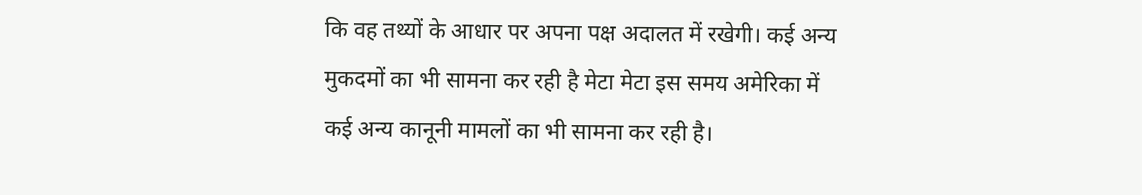कि वह तथ्यों के आधार पर अपना पक्ष अदालत में रखेगी। कई अन्य मुकदमों का भी सामना कर रही है मेटा मेटा इस समय अमेरिका में कई अन्य कानूनी मामलों का भी सामना कर रही है।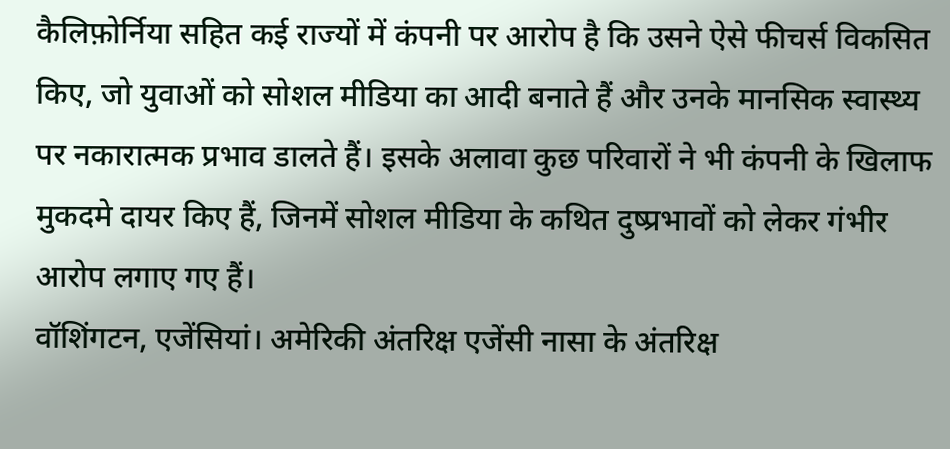कैलिफ़ोर्निया सहित कई राज्यों में कंपनी पर आरोप है कि उसने ऐसे फीचर्स विकसित किए, जो युवाओं को सोशल मीडिया का आदी बनाते हैं और उनके मानसिक स्वास्थ्य पर नकारात्मक प्रभाव डालते हैं। इसके अलावा कुछ परिवारों ने भी कंपनी के खिलाफ मुकदमे दायर किए हैं, जिनमें सोशल मीडिया के कथित दुष्प्रभावों को लेकर गंभीर आरोप लगाए गए हैं।
वॉशिंगटन, एजेंसियां। अमेरिकी अंतरिक्ष एजेंसी नासा के अंतरिक्ष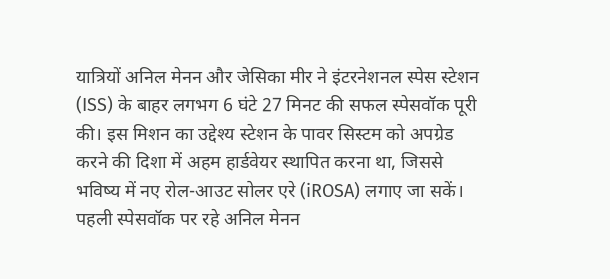यात्रियों अनिल मेनन और जेसिका मीर ने इंटरनेशनल स्पेस स्टेशन (ISS) के बाहर लगभग 6 घंटे 27 मिनट की सफल स्पेसवॉक पूरी की। इस मिशन का उद्देश्य स्टेशन के पावर सिस्टम को अपग्रेड करने की दिशा में अहम हार्डवेयर स्थापित करना था, जिससे भविष्य में नए रोल-आउट सोलर एरे (iROSA) लगाए जा सकें। पहली स्पेसवॉक पर रहे अनिल मेनन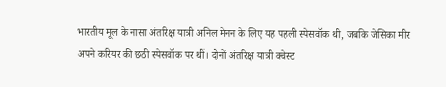भारतीय मूल के नासा अंतरिक्ष यात्री अनिल मेनन के लिए यह पहली स्पेसवॉक थी, जबकि जेसिका मीर अपने करियर की छठी स्पेसवॉक पर थीं। दोनों अंतरिक्ष यात्री क्वेस्ट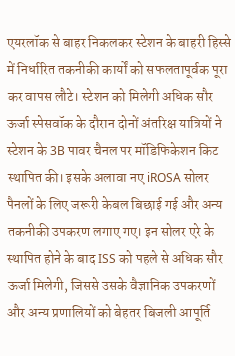एयरलॉक से बाहर निकलकर स्टेशन के बाहरी हिस्से में निर्धारित तकनीकी कार्यों को सफलतापूर्वक पूरा कर वापस लौटे। स्टेशन को मिलेगी अधिक सौर ऊर्जा स्पेसवॉक के दौरान दोनों अंतरिक्ष यात्रियों ने स्टेशन के 3B पावर चैनल पर मॉडिफिकेशन किट स्थापित की। इसके अलावा नए iROSA सोलर पैनलों के लिए जरूरी केबल बिछाई गई और अन्य तकनीकी उपकरण लगाए गए। इन सोलर एरे के स्थापित होने के बाद ISS को पहले से अधिक सौर ऊर्जा मिलेगी, जिससे उसके वैज्ञानिक उपकरणों और अन्य प्रणालियों को बेहतर बिजली आपूर्ति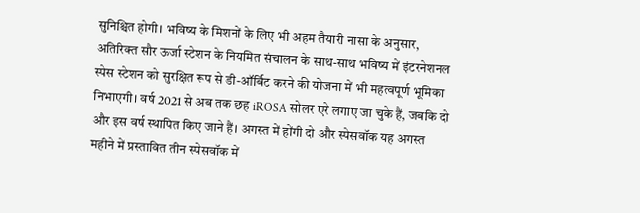सुनिश्चित होगी। भविष्य के मिशनों के लिए भी अहम तैयारी नासा के अनुसार, अतिरिक्त सौर ऊर्जा स्टेशन के नियमित संचालन के साथ-साथ भविष्य में इंटरनेशनल स्पेस स्टेशन को सुरक्षित रूप से डी-ऑर्बिट करने की योजना में भी महत्वपूर्ण भूमिका निभाएगी। वर्ष 2021 से अब तक छह iROSA सोलर एरे लगाए जा चुके हैं, जबकि दो और इस वर्ष स्थापित किए जाने हैं। अगस्त में होंगी दो और स्पेसवॉक यह अगस्त महीने में प्रस्तावित तीन स्पेसवॉक में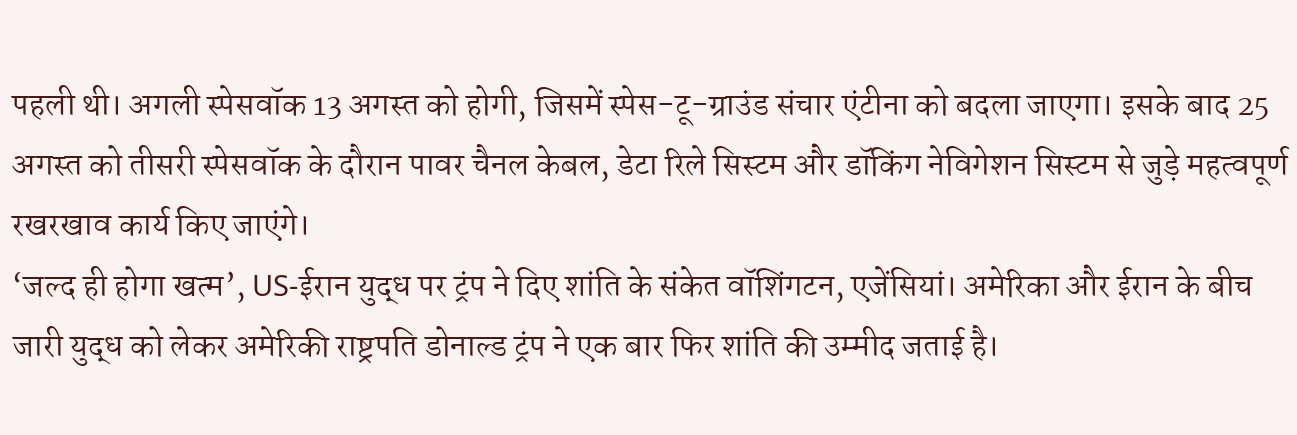पहली थी। अगली स्पेसवॉक 13 अगस्त को होगी, जिसमें स्पेस-टू-ग्राउंड संचार एंटीना को बदला जाएगा। इसके बाद 25 अगस्त को तीसरी स्पेसवॉक के दौरान पावर चैनल केबल, डेटा रिले सिस्टम और डॉकिंग नेविगेशन सिस्टम से जुड़े महत्वपूर्ण रखरखाव कार्य किए जाएंगे।
‘जल्द ही होगा खत्म’, US-ईरान युद्ध पर ट्रंप ने दिए शांति के संकेत वॉशिंगटन, एजेंसियां। अमेरिका और ईरान के बीच जारी युद्ध को लेकर अमेरिकी राष्ट्रपति डोनाल्ड ट्रंप ने एक बार फिर शांति की उम्मीद जताई है।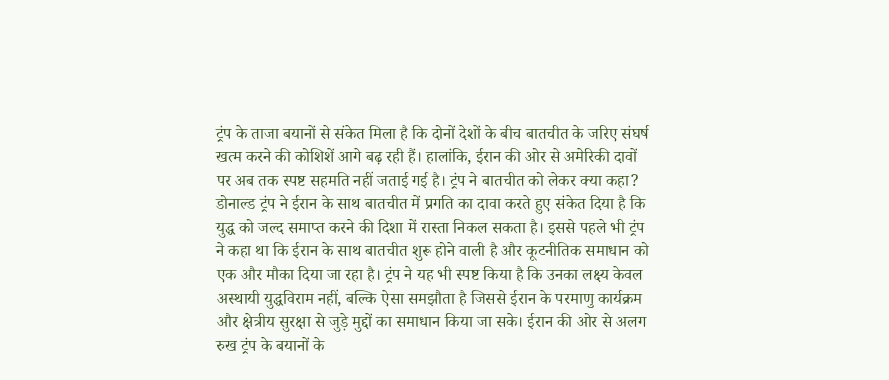ट्रंप के ताजा बयानों से संकेत मिला है कि दोनों देशों के बीच बातचीत के जरिए संघर्ष खत्म करने की कोशिशें आगे बढ़ रही हैं। हालांकि, ईरान की ओर से अमेरिकी दावों पर अब तक स्पष्ट सहमति नहीं जताई गई है। ट्रंप ने बातचीत को लेकर क्या कहा? डोनाल्ड ट्रंप ने ईरान के साथ बातचीत में प्रगति का दावा करते हुए संकेत दिया है कि युद्ध को जल्द समाप्त करने की दिशा में रास्ता निकल सकता है। इससे पहले भी ट्रंप ने कहा था कि ईरान के साथ बातचीत शुरू होने वाली है और कूटनीतिक समाधान को एक और मौका दिया जा रहा है। ट्रंप ने यह भी स्पष्ट किया है कि उनका लक्ष्य केवल अस्थायी युद्धविराम नहीं, बल्कि ऐसा समझौता है जिससे ईरान के परमाणु कार्यक्रम और क्षेत्रीय सुरक्षा से जुड़े मुद्दों का समाधान किया जा सके। ईरान की ओर से अलग रुख ट्रंप के बयानों के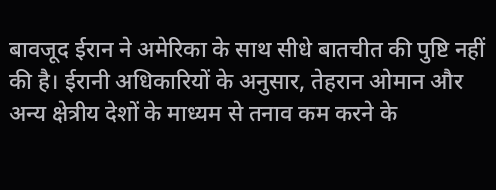बावजूद ईरान ने अमेरिका के साथ सीधे बातचीत की पुष्टि नहीं की है। ईरानी अधिकारियों के अनुसार, तेहरान ओमान और अन्य क्षेत्रीय देशों के माध्यम से तनाव कम करने के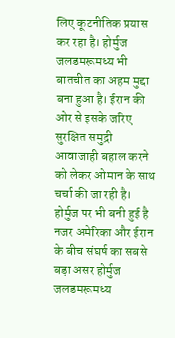लिए कूटनीतिक प्रयास कर रहा है। होर्मुज जलडमरूमध्य भी बातचीत का अहम मुद्दा बना हुआ है। ईरान की ओर से इसके जरिए सुरक्षित समुद्री आवाजाही बहाल करने को लेकर ओमान के साथ चर्चा की जा रही है। होर्मुज पर भी बनी हुई है नजर अमेरिका और ईरान के बीच संघर्ष का सबसे बड़ा असर होर्मुज जलडमरूमध्य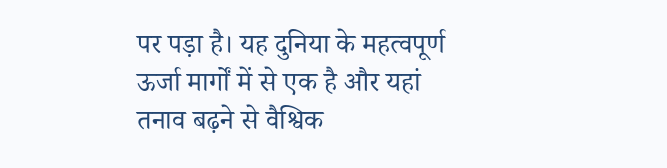पर पड़ा है। यह दुनिया के महत्वपूर्ण ऊर्जा मार्गों में से एक है और यहां तनाव बढ़ने से वैश्विक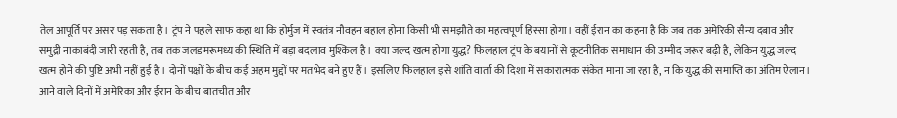तेल आपूर्ति पर असर पड़ सकता है। ट्रंप ने पहले साफ कहा था कि होर्मुज में स्वतंत्र नौवहन बहाल होना किसी भी समझौते का महत्वपूर्ण हिस्सा होगा। वहीं ईरान का कहना है कि जब तक अमेरिकी सैन्य दबाव और समुद्री नाकाबंदी जारी रहती है, तब तक जलडमरूमध्य की स्थिति में बड़ा बदलाव मुश्किल है। क्या जल्द खत्म होगा युद्ध? फिलहाल ट्रंप के बयानों से कूटनीतिक समाधान की उम्मीद जरूर बढ़ी है, लेकिन युद्ध जल्द खत्म होने की पुष्टि अभी नहीं हुई है। दोनों पक्षों के बीच कई अहम मुद्दों पर मतभेद बने हुए हैं। इसलिए फिलहाल इसे शांति वार्ता की दिशा में सकारात्मक संकेत माना जा रहा है, न कि युद्ध की समाप्ति का अंतिम ऐलान। आने वाले दिनों में अमेरिका और ईरान के बीच बातचीत और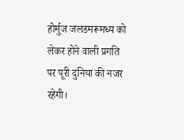होर्मुज जलडमरूमध्य को लेकर होने वाली प्रगति पर पूरी दुनिया की नजर रहेगी।